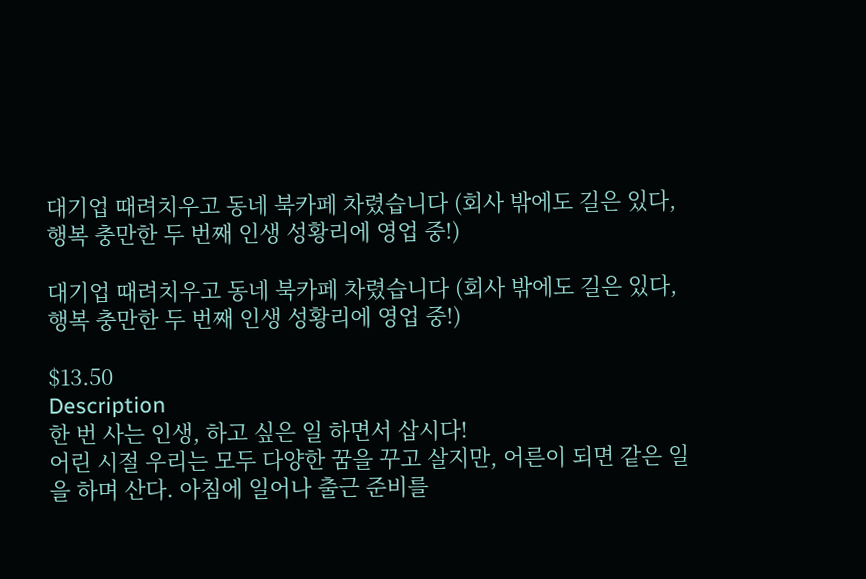대기업 때려치우고 동네 북카페 차렸습니다 (회사 밖에도 길은 있다, 행복 충만한 두 번째 인생 성황리에 영업 중!)

대기업 때려치우고 동네 북카페 차렸습니다 (회사 밖에도 길은 있다, 행복 충만한 두 번째 인생 성황리에 영업 중!)

$13.50
Description
한 번 사는 인생, 하고 싶은 일 하면서 삽시다!
어린 시절 우리는 모두 다양한 꿈을 꾸고 살지만, 어른이 되면 같은 일을 하며 산다. 아침에 일어나 출근 준비를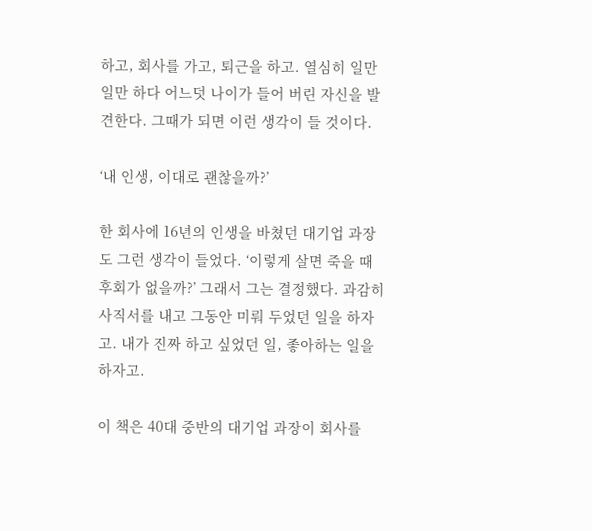하고, 회사를 가고, 퇴근을 하고. 열심히 일만 일만 하다 어느덧 나이가 들어 버린 자신을 발견한다. 그때가 되면 이런 생각이 들 것이다.

‘내 인생, 이대로 괜찮을까?’

한 회사에 16년의 인생을 바쳤던 대기업 과장도 그런 생각이 들었다. ‘이렇게 살면 죽을 때 후회가 없을까?’ 그래서 그는 결정했다. 과감히 사직서를 내고 그동안 미뤄 두었던 일을 하자고. 내가 진짜 하고 싶었던 일, 좋아하는 일을 하자고.

이 책은 40대 중반의 대기업 과장이 회사를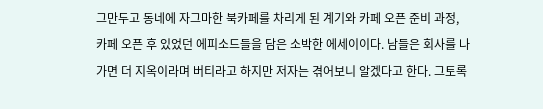그만두고 동네에 자그마한 북카페를 차리게 된 계기와 카페 오픈 준비 과정, 카페 오픈 후 있었던 에피소드들을 담은 소박한 에세이이다. 남들은 회사를 나가면 더 지옥이라며 버티라고 하지만 저자는 겪어보니 알겠다고 한다. 그토록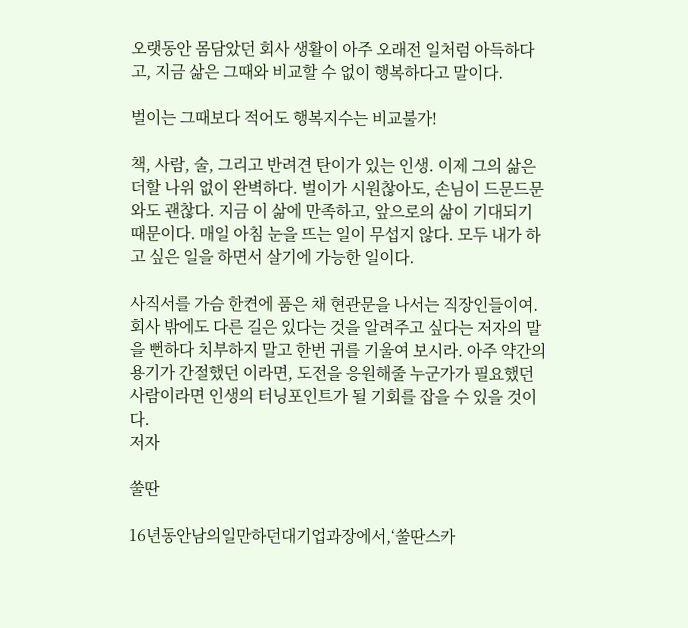오랫동안 몸담았던 회사 생활이 아주 오래전 일처럼 아득하다고, 지금 삶은 그때와 비교할 수 없이 행복하다고 말이다.

벌이는 그때보다 적어도 행복지수는 비교불가!

책, 사람, 술, 그리고 반려견 탄이가 있는 인생. 이제 그의 삶은 더할 나위 없이 완벽하다. 벌이가 시원찮아도, 손님이 드문드문 와도 괜찮다. 지금 이 삶에 만족하고, 앞으로의 삶이 기대되기 때문이다. 매일 아침 눈을 뜨는 일이 무섭지 않다. 모두 내가 하고 싶은 일을 하면서 살기에 가능한 일이다.

사직서를 가슴 한켠에 품은 채 현관문을 나서는 직장인들이여. 회사 밖에도 다른 길은 있다는 것을 알려주고 싶다는 저자의 말을 뻔하다 치부하지 말고 한번 귀를 기울여 보시라. 아주 약간의 용기가 간절했던 이라면, 도전을 응원해줄 누군가가 필요했던 사람이라면 인생의 터닝포인트가 될 기회를 잡을 수 있을 것이다.
저자

쑬딴

16년동안남의일만하던대기업과장에서,‘쑬딴스카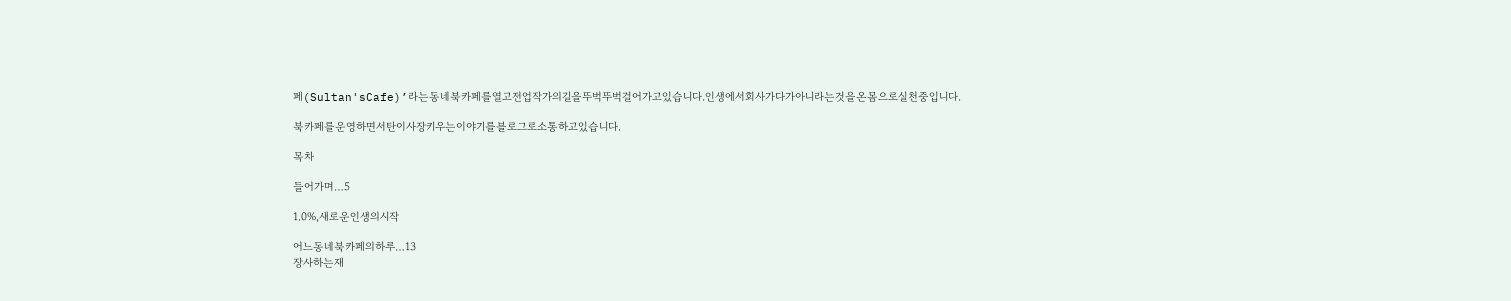페(Sultan'sCafe)’라는동네북카페를열고전업작가의길을뚜벅뚜벅걸어가고있습니다.인생에서회사가다가아니라는것을온몸으로실천중입니다.

북카페를운영하면서탄이사장키우는이야기를블로그로소통하고있습니다.

목차

들어가며…5

1.0%,새로운인생의시작

어느동네북카페의하루…13
장사하는재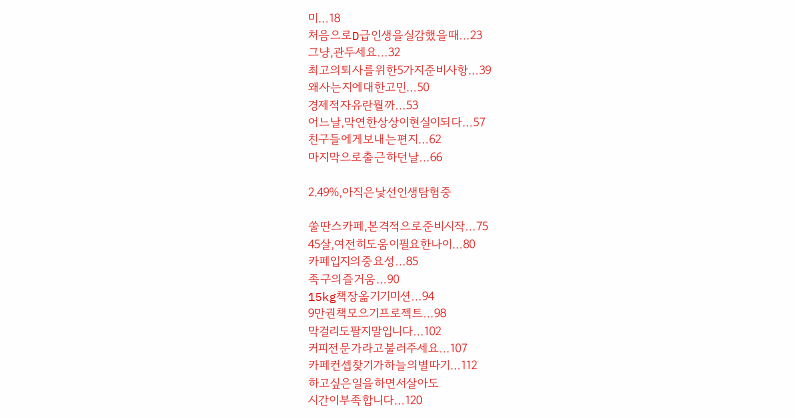미…18
처음으로D급인생을실감했을때…23
그냥,관두세요…32
최고의퇴사를위한5가지준비사항…39
왜사는지에대한고민…50
경제적자유란뭘까…53
어느날,막연한상상이현실이되다…57
친구들에게보내는편지…62
마지막으로출근하던날…66

2.49%,아직은낯선인생탐험중

쑬딴스카페,본격적으로준비시작…75
45살,여전히도움이필요한나이…80
카페입지의중요성…85
족구의즐거움…90
15kg책장옮기기미션…94
9만권책모으기프로젝트…98
막걸리도팔지말입니다…102
커피전문가라고불러주세요…107
카페컨셉찾기가하늘의별따기…112
하고싶은일을하면서살아도
시간이부족합니다…120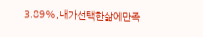3.89%,내가선택한삶에만족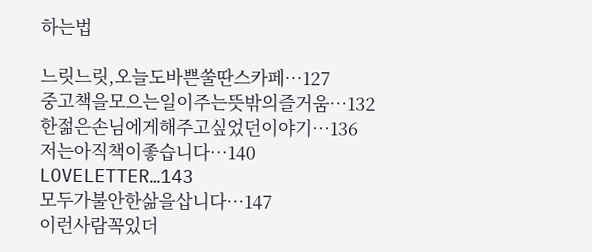하는법

느릿느릿,오늘도바쁜쑬딴스카페…127
중고책을모으는일이주는뜻밖의즐거움…132
한젊은손님에게해주고싶었던이야기…136
저는아직책이좋습니다…140
LOVELETTER…143
모두가불안한삶을삽니다…147
이런사람꼭있더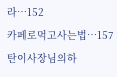라…152
카페로먹고사는법…157
탄이사장님의하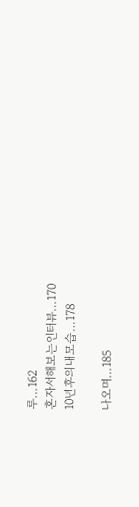루…162
혼자서해보는인터뷰…170
10년후의내모습…178

나오며…185